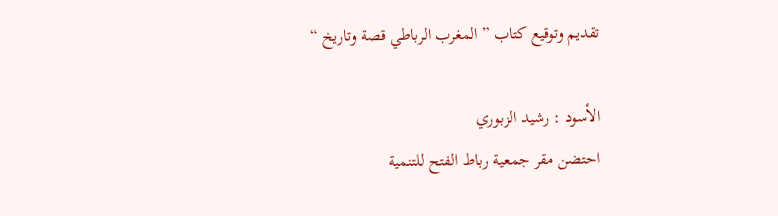تقديم وتوقيع كتاب ” المغرب الرباطي قصة وتاريخ “

الأسود : رشيد الزبوري
احتضن مقر جمعية رباط الفتح للتنمية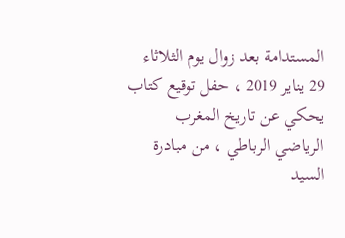المستدامة بعد زوال يوم الثلاثاء 29 يناير 2019 ، حفل توقيع كتاب يحكي عن تاريخ المغرب الرياضي الرباطي ، من مبادرة السيد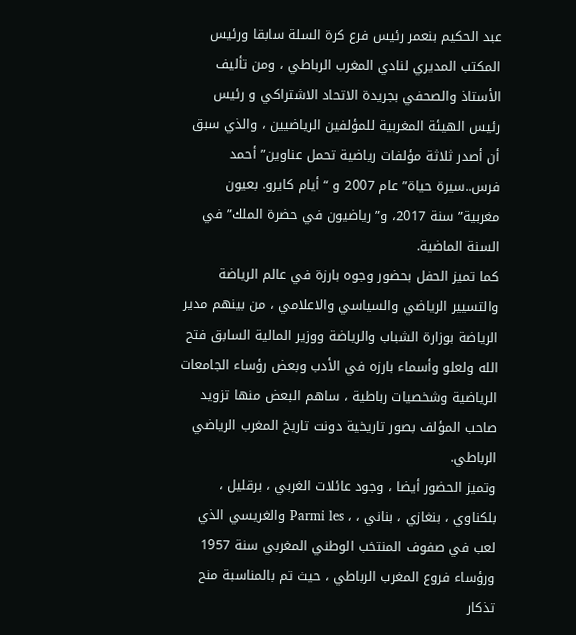عبد الحكيم بنعمر رئيس فرع كرة السلة سابقا ورئيس المكتب المديري لنادي المغرب الرباطي ، ومن تأليف الأستاذ والصحفي بجريدة الاتحاد الاشتراكي و رئيس رئيس الهيئة المغربية للمؤلفين الرياضيين ، والذي سبق أن أصدر ثلاثة مؤلفات رياضية تحمل عناوين” أحمد فرس..سيرة حياة” عام 2007 و “أيام كايرو. بعيون مغربية” سنة 2017، و” رياضيون في حضرة الملك” في السنة الماضية.
كما تميز الحفل بحضور وجوه بارزة في عالم الرياضة والتسيير الرياضي والسياسي والاعلامي ، من بينهم مدير الرياضة بوزارة الشباب والرياضة ووزير المالية السابق فتح الله ولعلو وأسماء بارزه في الأدب وبعض رؤساء الجامعات الرياضية وشخصيات رباطية ، ساهم البعض منها تزويد صاحب المؤلف بصور تاريخية دونت تاريخ المغرب الرياضي الرباطي.
وتميز الحضور أيضا ، وجود عائلات الغربي ، برقليل ، بلكناوي ، بنغازي ، بناني ، ، Parmi les والغريسي الذي لعب في صفوف المنتخب الوطني المغربي سنة 1957 ورؤساء فروع المغرب الرباطي ، حيث تم بالمناسبة منح تذكار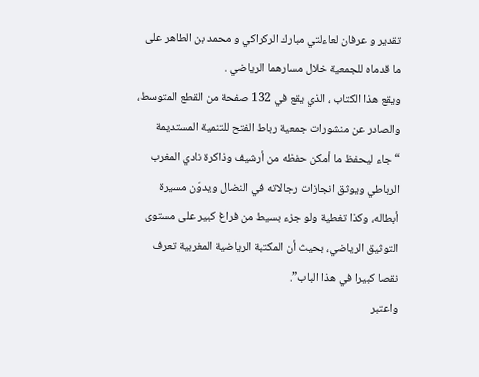تقدير و عرفان لعاءلتي مبارك الركراكي و محمد بن الطاهر على ما قدماه للجمعية خلال مسارهما الرياضي .
ويقع هذا الكتاب ، الذي يقع في 132 صفحة من القطع المتوسط، والصادر عن منشورات جمعية رباط الفتح للتنمية المستديمة “جاء ليحفظ ما أمكن حفظه من أرشيف وذاكرة نادي المغرب الرباطي ويوثق انجازات رجالاته في النضال ويدوّن مسيرة أبطاله، وكذا تغطية ولو جزء بسيط من فراغ كبير على مستوى التوثيق الرياضي، بحيث أن المكتبة الرياضية المغربية تعرف نقصا كبيرا في هذا الباب”.
واعتبر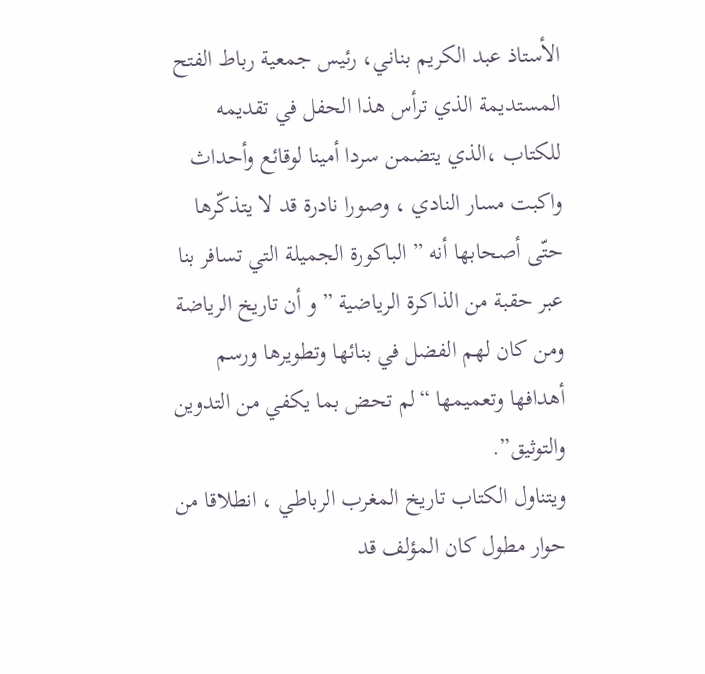الأستاذ عبد الكريم بناني، رئيس جمعية رباط الفتح المستديمة الذي ترأس هذا الحفل في تقديمه للكتاب ،الذي يتضمن سردا أمينا لوقائع وأحداث واكبت مسار النادي ، وصورا نادرة قد لا يتذكّرها حتّى أصحابها أنه ” الباكورة الجميلة التي تسافر بنا عبر حقبة من الذاكرة الرياضية ” و أن تاريخ الرياضة ومن كان لهم الفضل في بنائها وتطويرها ورسم أهدافها وتعميمها “لم تحض بما يكفي من التدوين والتوثيق”.
ويتناول الكتاب تاريخ المغرب الرباطي ، انطلاقا من حوار مطول كان المؤلف قد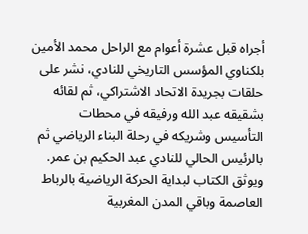أجراه قبل عشرة أعوام مع الراحل محمد الأمين بلكناوي المؤسس التاريخي للنادي، نشر على حلقات بجريدة الاتحاد الاشتراكي، ثم لقائه بشقيقه عبد الله ورفيقه في محطات التأسيس وشريكه في رحلة البناء الرياضي ثم بالرئيس الحالي للنادي عبد الحكيم بن عمر.
ويوثق الكتاب لبداية الحركة الرياضية بالرباط العاصمة وباقي المدن المغربية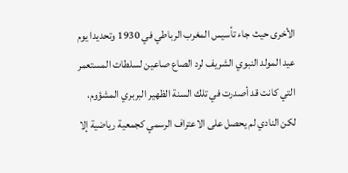الأخرى حيث جاء تأسيس المغرب الرباطي في 1930 وتحديدا يوم عيد المولد النبوي الشريف لرد الصاع صاعين لسلطات المستعمر التي كانت قد أصدرت في تلك السنة الظهير البربري المشؤوم، لكن النادي لم يحصل على الاعتراف الرسمي كجمعية رياضية إلا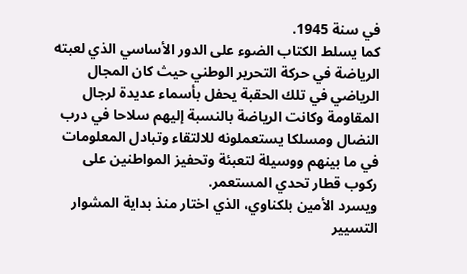في سنة 1945.
كما يسلط الكتاب الضوء على الدور الأساسي الذي لعبته الرياضة في حركة التحرير الوطني حيث كان المجال الرياضي في تلك الحقبة يحفل بأسماء عديدة لرجال المقاومة وكانت الرياضة بالنسبة إليهم سلاحا في درب النضال ومسلكا يستعملونه للالتقاء وتبادل المعلومات في ما بينهم ووسيلة لتعبئة وتحفيز المواطنين على ركوب قطار تحدي المستعمر.
ويسرد الأمين بلكناوي، الذي اختار منذ بداية المشوار التسيير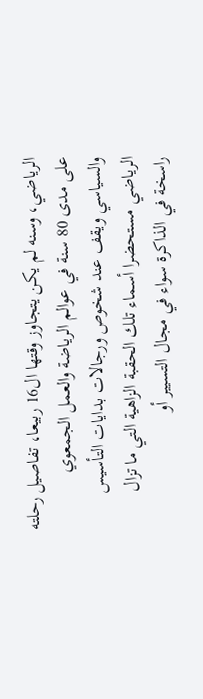الرياضي، وسنه لم يكن يتجاوز وقتها ال16 ربيعا، تفاصيل رحلته على مدى 80 سنة في عوالم الرياضة والعمل الجمعوي والسياسي ويقف عند شخوص ورجالات بدايات التأسيس الرياضي مستحضرا أسماء تلك الحقبة الزاهية التي ما تزال راسخة في الذاكرة سواء في مجال التسيير أو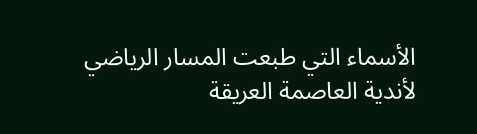الأسماء التي طبعت المسار الرياضي لأندية العاصمة العريقة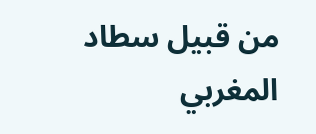من قبيل سطاد المغربي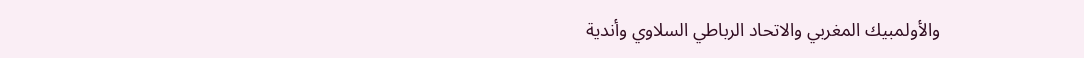والأولمبيك المغربي والاتحاد الرباطي السلاوي وأندية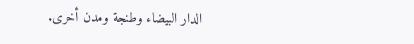الدار البيضاء وطنجة ومدن أخرى.